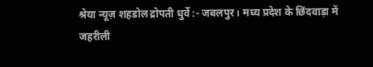श्रेया न्यूज़ शहडोल द्रोपती धुर्वे :- जबलपुर। मध्य प्रदेश के छिंदवाड़ा में जहरीली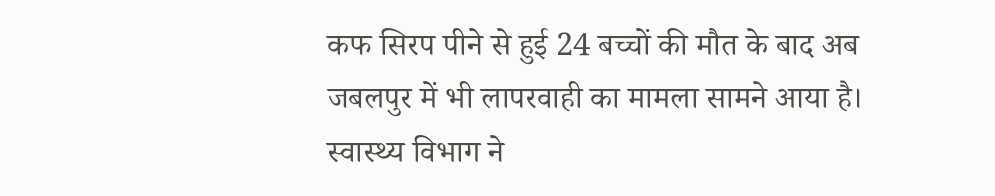कफ सिरप पीने से हुई 24 बच्चों की मौत के बाद अब जबलपुर में भी लापरवाही का मामला सामने आया है। स्वास्थ्य विभाग ने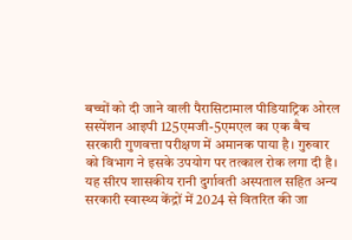बच्चों को दी जाने वाली पैरासिटामाल पीडियाट्रिक ओरल सस्पेंशन आइपी 125एमजी-5एमएल का एक बैच सरकारी गुणवत्ता परीक्षण में अमानक पाया है। गुरुवार को विभाग ने इसके उपयोग पर तत्काल रोक लगा दी है।
यह सीरप शासकीय रानी दुर्गावती अस्पताल सहित अन्य सरकारी स्वास्थ्य केंद्रों में 2024 से वितरित की जा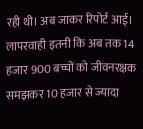रही थी। अब जाकर रिपोर्ट आई। लापरवाही इतनी कि अब तक 14 हजार 900 बच्चों को जीवनरक्षक समझकर 10 हजार से ज्यादा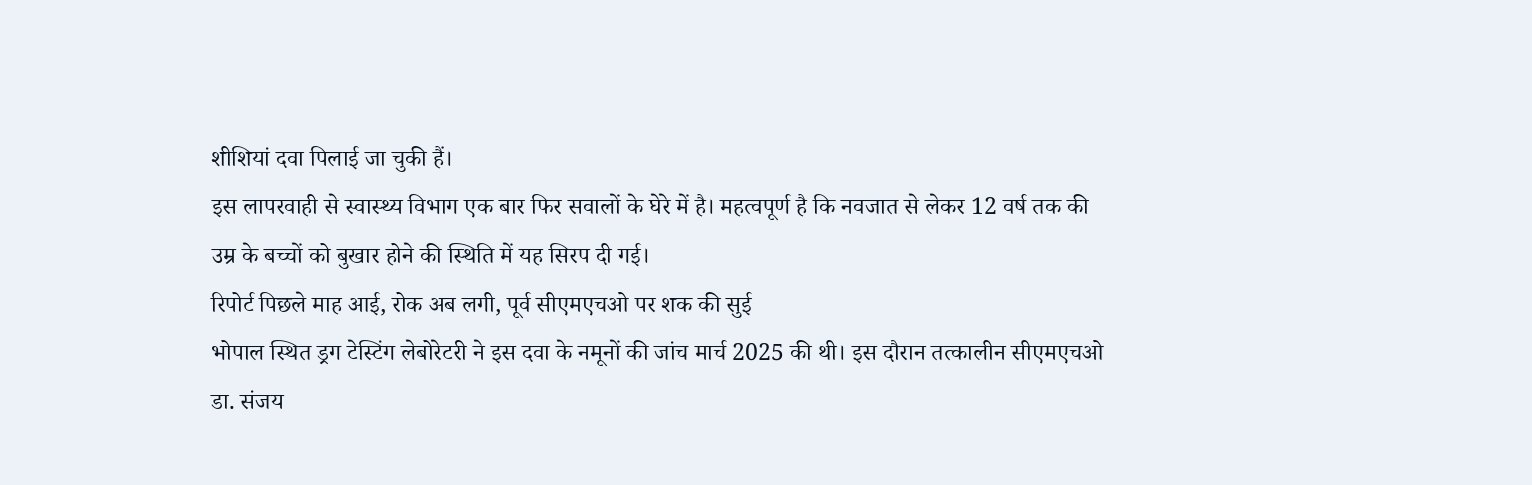शीशियां दवा पिलाई जा चुकी हैं।
इस लापरवाही से स्वास्थ्य विभाग एक बार फिर सवालों के घेरे में है। महत्वपूर्ण है कि नवजात से लेकर 12 वर्ष तक की उम्र के बच्चों को बुखार होने की स्थिति में यह सिरप दी गई।
रिपोर्ट पिछले माह आई, रोक अब लगी, पूर्व सीएमएचओ पर शक की सुई
भोपाल स्थित ड्रग टेस्टिंग लेबोरेटरी ने इस दवा के नमूनों की जांच मार्च 2025 की थी। इस दौरान तत्कालीन सीएमएचओ डा. संजय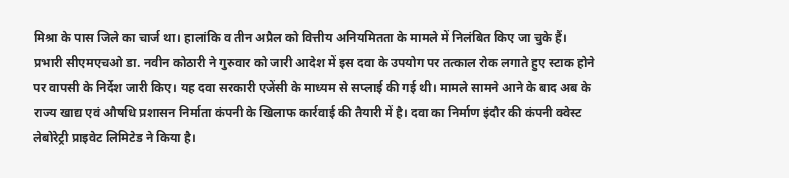मिश्रा के पास जिले का चार्ज था। हालांकि व तीन अप्रैल को वित्तीय अनियमितता के मामले में निलंबित किए जा चुके हैं।
प्रभारी सीएमएचओ डा. नवीन कोठारी ने गुरुवार को जारी आदेश में इस दवा के उपयोग पर तत्काल रोक लगाते हुए स्टाक होने पर वापसी के निर्देश जारी किए। यह दवा सरकारी एजेंसी के माध्यम से सप्लाई की गई थी। मामले सामने आने के बाद अब के राज्य खाद्य एवं औषधि प्रशासन निर्माता कंपनी के खिलाफ कार्रवाई की तैयारी में है। दवा का निर्माण इंदौर की कंपनी क्वेस्ट लेबोरेट्री प्राइवेट लिमिटेड ने किया है।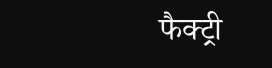फैक्ट्री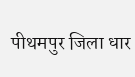पीथमपुर जिला धार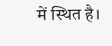में स्थित है।